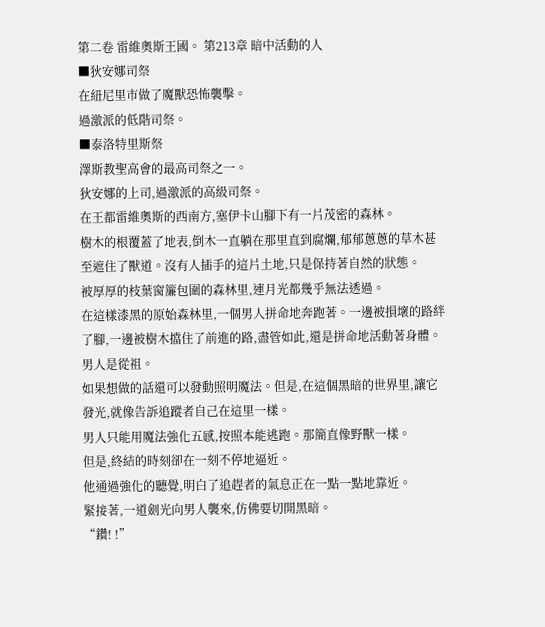第二卷 雷維奧斯王國。 第213章 暗中活動的人
■狄安娜司祭
在紐尼里市做了魔獸恐怖襲擊。
過激派的低階司祭。
■泰洛特里斯祭
澤斯教聖高會的最高司祭之一。
狄安娜的上司,過激派的高級司祭。
在王都雷維奧斯的西南方,塞伊卡山腳下有一片茂密的森林。
樹木的根覆蓋了地表,倒木一直躺在那里直到腐爛,郁郁蔥蔥的草木甚至遮住了獸道。沒有人插手的這片土地,只是保持著自然的狀態。
被厚厚的枝葉窗簾包圍的森林里,連月光都幾乎無法透過。
在這樣漆黑的原始森林里,一個男人拼命地奔跑著。一邊被損壞的路絆了腳,一邊被樹木擋住了前進的路,盡管如此,還是拼命地活動著身體。
男人是從祖。
如果想做的話還可以發動照明魔法。但是,在這個黑暗的世界里,讓它發光,就像告訴追蹤者自己在這里一樣。
男人只能用魔法強化五感,按照本能逃跑。那簡直像野獸一樣。
但是,終結的時刻卻在一刻不停地逼近。
他通過強化的聽覺,明白了追趕者的氣息正在一點一點地靠近。
緊接著,一道劍光向男人襲來,仿佛要切開黑暗。
“鑽! !”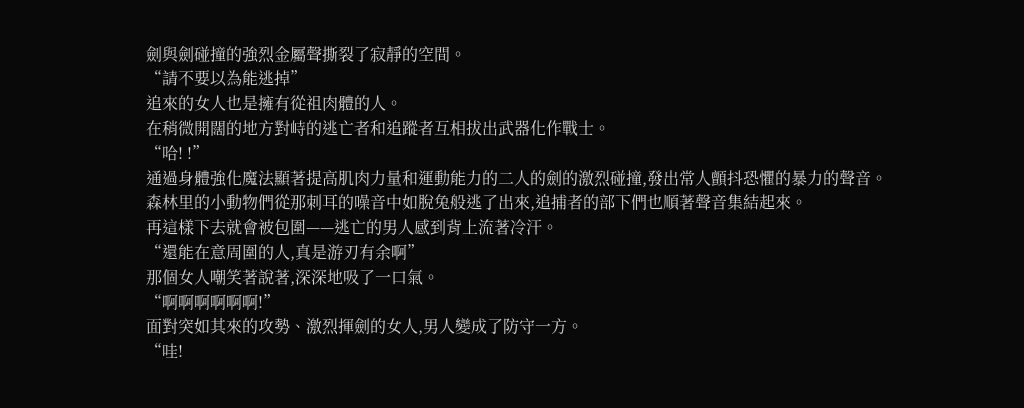劍與劍碰撞的強烈金屬聲撕裂了寂靜的空間。
“請不要以為能逃掉”
追來的女人也是擁有從祖肉體的人。
在稍微開闊的地方對峙的逃亡者和追蹤者互相拔出武器化作戰士。
“哈! !”
通過身體強化魔法顯著提高肌肉力量和運動能力的二人的劍的激烈碰撞,發出常人顫抖恐懼的暴力的聲音。
森林里的小動物們從那刺耳的噪音中如脫兔般逃了出來,追捕者的部下們也順著聲音集結起來。
再這樣下去就會被包圍——逃亡的男人感到背上流著冷汗。
“還能在意周圍的人,真是游刃有余啊”
那個女人嘲笑著說著,深深地吸了一口氣。
“啊啊啊啊啊啊!”
面對突如其來的攻勢、激烈揮劍的女人,男人變成了防守一方。
“哇!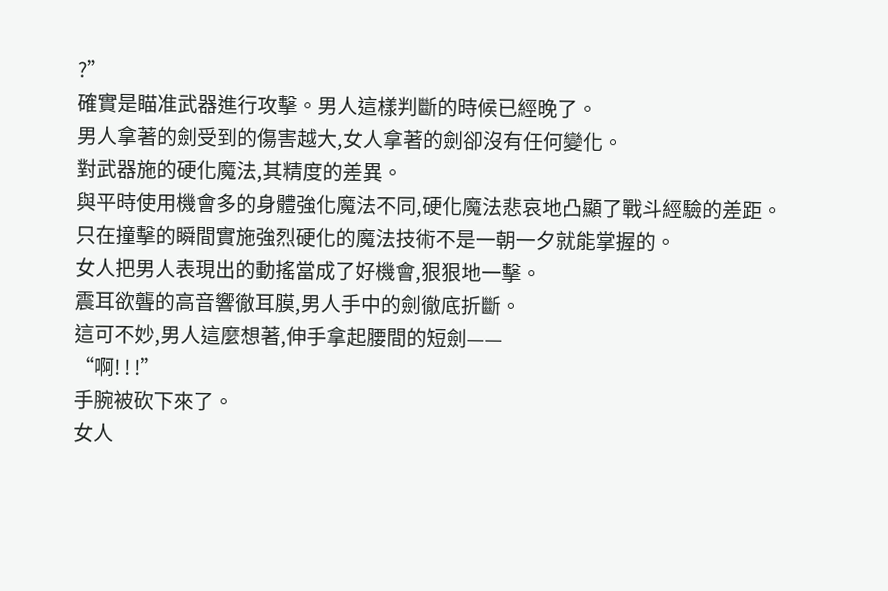?”
確實是瞄准武器進行攻擊。男人這樣判斷的時候已經晚了。
男人拿著的劍受到的傷害越大,女人拿著的劍卻沒有任何變化。
對武器施的硬化魔法,其精度的差異。
與平時使用機會多的身體強化魔法不同,硬化魔法悲哀地凸顯了戰斗經驗的差距。
只在撞擊的瞬間實施強烈硬化的魔法技術不是一朝一夕就能掌握的。
女人把男人表現出的動搖當成了好機會,狠狠地一擊。
震耳欲聾的高音響徹耳膜,男人手中的劍徹底折斷。
這可不妙,男人這麼想著,伸手拿起腰間的短劍——
“啊! ! !”
手腕被砍下來了。
女人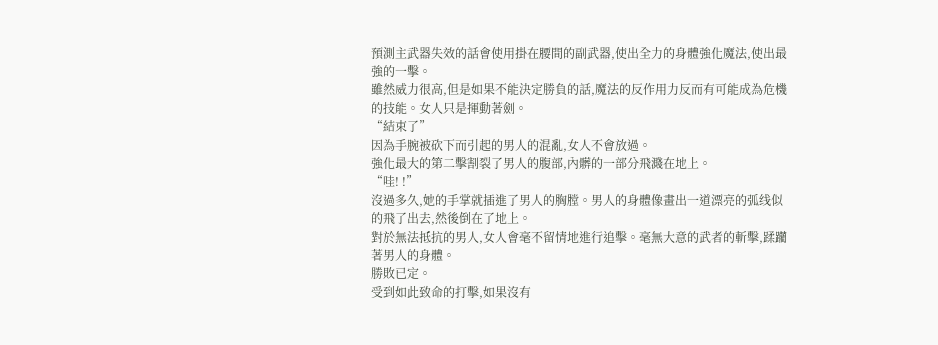預測主武器失效的話會使用掛在腰間的副武器,使出全力的身體強化魔法,使出最強的一擊。
雖然威力很高,但是如果不能決定勝負的話,魔法的反作用力反而有可能成為危機的技能。女人只是揮動著劍。
“結束了”
因為手腕被砍下而引起的男人的混亂,女人不會放過。
強化最大的第二擊割裂了男人的腹部,內髒的一部分飛濺在地上。
“哇! !”
沒過多久,她的手掌就插進了男人的胸膛。男人的身體像畫出一道漂亮的弧线似的飛了出去,然後倒在了地上。
對於無法抵抗的男人,女人會毫不留情地進行追擊。毫無大意的武者的斬擊,蹂躪著男人的身體。
勝敗已定。
受到如此致命的打擊,如果沒有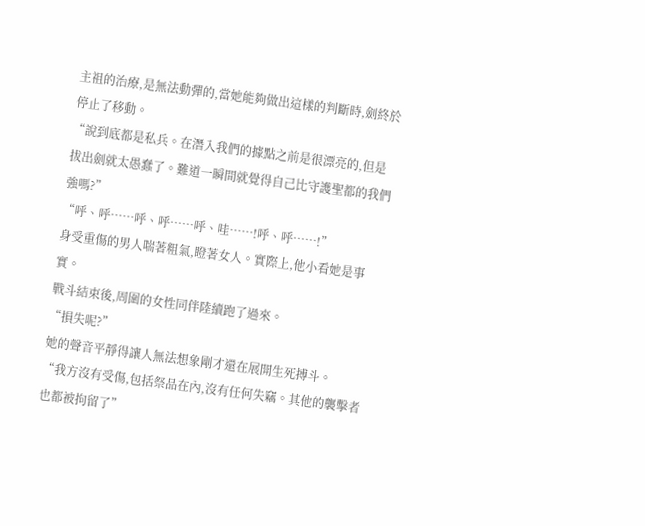主祖的治療,是無法動彈的,當她能夠做出這樣的判斷時,劍終於停止了移動。
“說到底都是私兵。在潛入我們的據點之前是很漂亮的,但是拔出劍就太愚蠢了。難道一瞬間就覺得自己比守護聖都的我們強嗎?”
“呼、呼……呼、呼……呼、哇……!呼、呼……!”
身受重傷的男人喘著粗氣,瞪著女人。實際上,他小看她是事實。
戰斗結束後,周圍的女性同伴陸續跑了過來。
“損失呢?”
她的聲音平靜得讓人無法想象剛才還在展開生死搏斗。
“我方沒有受傷,包括祭品在內,沒有任何失竊。其他的襲擊者也都被拘留了”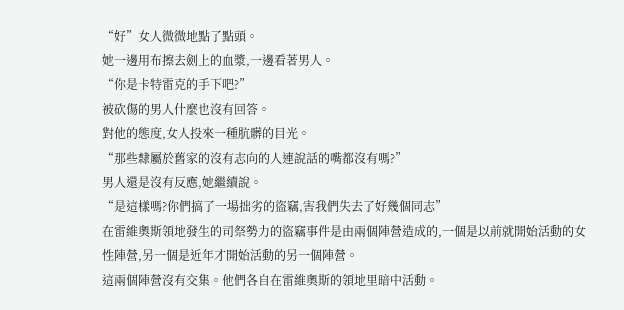“好”女人微微地點了點頭。
她一邊用布擦去劍上的血漿,一邊看著男人。
“你是卡特雷克的手下吧?”
被砍傷的男人什麼也沒有回答。
對他的態度,女人投來一種肮髒的目光。
“那些隸屬於舊家的沒有志向的人連說話的嘴都沒有嗎?”
男人還是沒有反應,她繼續說。
“是這樣嗎?你們搞了一場拙劣的盜竊,害我們失去了好幾個同志”
在雷維奧斯領地發生的司祭勢力的盜竊事件是由兩個陣營造成的,一個是以前就開始活動的女性陣營,另一個是近年才開始活動的另一個陣營。
這兩個陣營沒有交集。他們各自在雷維奧斯的領地里暗中活動。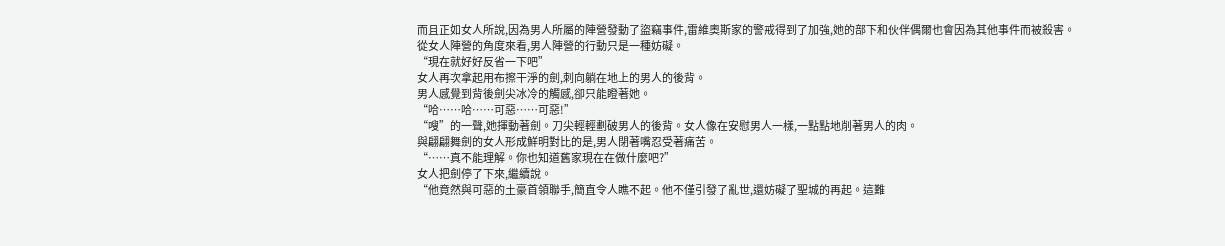而且正如女人所說,因為男人所屬的陣營發動了盜竊事件,雷維奧斯家的警戒得到了加強,她的部下和伙伴偶爾也會因為其他事件而被殺害。
從女人陣營的角度來看,男人陣營的行動只是一種妨礙。
“現在就好好反省一下吧”
女人再次拿起用布擦干淨的劍,刺向躺在地上的男人的後背。
男人感覺到背後劍尖冰冷的觸感,卻只能瞪著她。
“哈……哈……可惡……可惡!”
“嗖”的一聲,她揮動著劍。刀尖輕輕劃破男人的後背。女人像在安慰男人一樣,一點點地削著男人的肉。
與翩翩舞劍的女人形成鮮明對比的是,男人閉著嘴忍受著痛苦。
“……真不能理解。你也知道舊家現在在做什麼吧?”
女人把劍停了下來,繼續說。
“他竟然與可惡的土豪首領聯手,簡直令人瞧不起。他不僅引發了亂世,還妨礙了聖城的再起。這難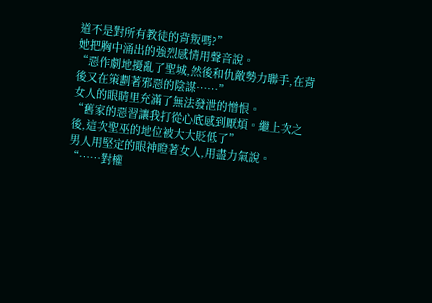道不是對所有教徒的背叛嗎?”
她把胸中涌出的強烈感情用聲音說。
“惡作劇地擾亂了聖城,然後和仇敵勢力聯手,在背後又在策劃著邪惡的陰謀……”
女人的眼睛里充滿了無法發泄的憎恨。
“舊家的惡習讓我打從心底感到厭煩。繼上次之後,這次聖巫的地位被大大貶低了”
男人用堅定的眼神瞪著女人,用盡力氣說。
“……對權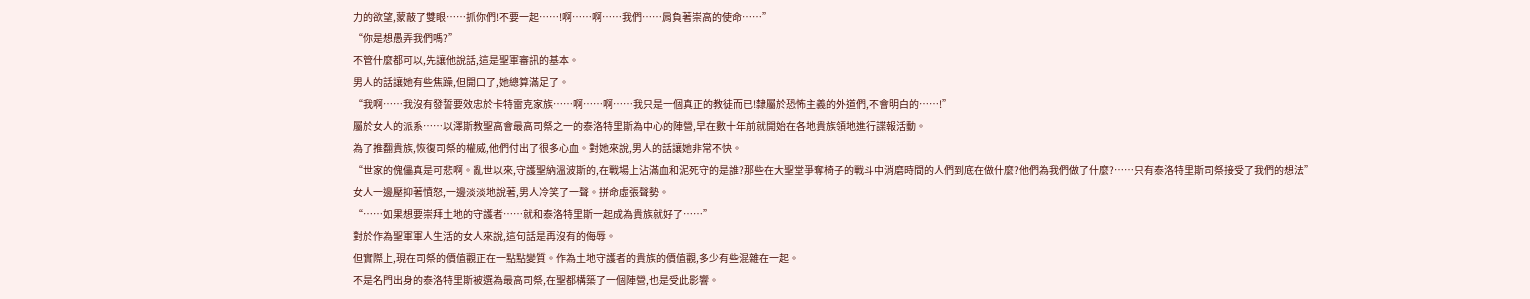力的欲望,蒙蔽了雙眼……抓你們!不要一起……!啊……啊……我們……肩負著崇高的使命……”
“你是想愚弄我們嗎?”
不管什麼都可以,先讓他說話,這是聖軍審訊的基本。
男人的話讓她有些焦躁,但開口了,她總算滿足了。
“我啊……我沒有發誓要效忠於卡特雷克家族……啊……啊……我只是一個真正的教徒而已!隸屬於恐怖主義的外道們,不會明白的……!”
屬於女人的派系……以澤斯教聖高會最高司祭之一的泰洛特里斯為中心的陣營,早在數十年前就開始在各地貴族領地進行諜報活動。
為了推翻貴族,恢復司祭的權威,他們付出了很多心血。對她來說,男人的話讓她非常不快。
“世家的傀儡真是可悲啊。亂世以來,守護聖納溫波斯的,在戰場上沾滿血和泥死守的是誰?那些在大聖堂爭奪椅子的戰斗中消磨時間的人們到底在做什麼?他們為我們做了什麼?……只有泰洛特里斯司祭接受了我們的想法”
女人一邊壓抑著憤怒,一邊淡淡地說著,男人冷笑了一聲。拼命虛張聲勢。
“……如果想要崇拜土地的守護者……就和泰洛特里斯一起成為貴族就好了……”
對於作為聖軍軍人生活的女人來說,這句話是再沒有的侮辱。
但實際上,現在司祭的價值觀正在一點點變質。作為土地守護者的貴族的價值觀,多少有些混雜在一起。
不是名門出身的泰洛特里斯被選為最高司祭,在聖都構築了一個陣營,也是受此影響。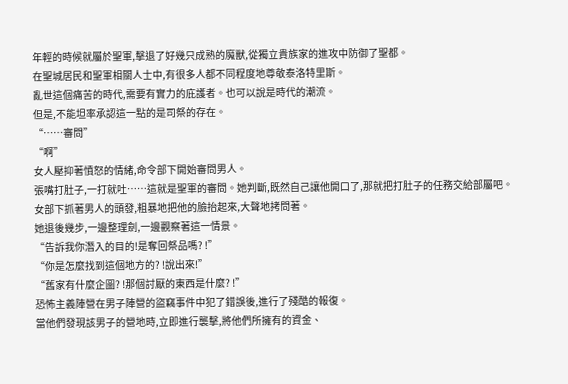年輕的時候就屬於聖軍,擊退了好幾只成熟的魔獸,從獨立貴族家的進攻中防御了聖都。
在聖城居民和聖軍相關人士中,有很多人都不同程度地尊敬泰洛特里斯。
亂世這個痛苦的時代,需要有實力的庇護者。也可以說是時代的潮流。
但是,不能坦率承認這一點的是司祭的存在。
“……審問”
“啊”
女人壓抑著憤怒的情緒,命令部下開始審問男人。
張嘴打肚子,一打就吐……這就是聖軍的審問。她判斷,既然自己讓他開口了,那就把打肚子的任務交給部屬吧。
女部下抓著男人的頭發,粗暴地把他的臉抬起來,大聲地拷問著。
她退後幾步,一邊整理劍,一邊觀察著這一情景。
“告訴我你潛入的目的!是奪回祭品嗎? !”
“你是怎麼找到這個地方的? !說出來!”
“舊家有什麼企圖? !那個討厭的東西是什麼? !”
恐怖主義陣營在男子陣營的盜竊事件中犯了錯誤後,進行了殘酷的報復。
當他們發現該男子的營地時,立即進行襲擊,將他們所擁有的資金、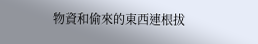物資和偷來的東西連根拔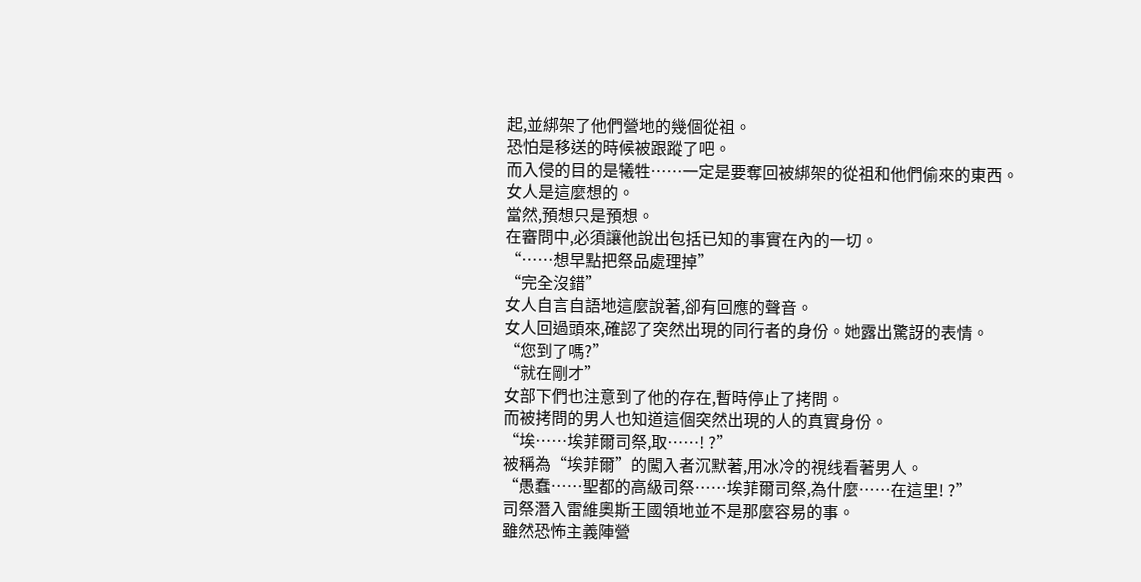起,並綁架了他們營地的幾個從祖。
恐怕是移送的時候被跟蹤了吧。
而入侵的目的是犧牲……一定是要奪回被綁架的從祖和他們偷來的東西。
女人是這麼想的。
當然,預想只是預想。
在審問中,必須讓他說出包括已知的事實在內的一切。
“……想早點把祭品處理掉”
“完全沒錯”
女人自言自語地這麼說著,卻有回應的聲音。
女人回過頭來,確認了突然出現的同行者的身份。她露出驚訝的表情。
“您到了嗎?”
“就在剛才”
女部下們也注意到了他的存在,暫時停止了拷問。
而被拷問的男人也知道這個突然出現的人的真實身份。
“埃……埃菲爾司祭,取……! ?”
被稱為“埃菲爾”的闖入者沉默著,用冰冷的視线看著男人。
“愚蠢……聖都的高級司祭……埃菲爾司祭,為什麼……在這里! ?”
司祭潛入雷維奧斯王國領地並不是那麼容易的事。
雖然恐怖主義陣營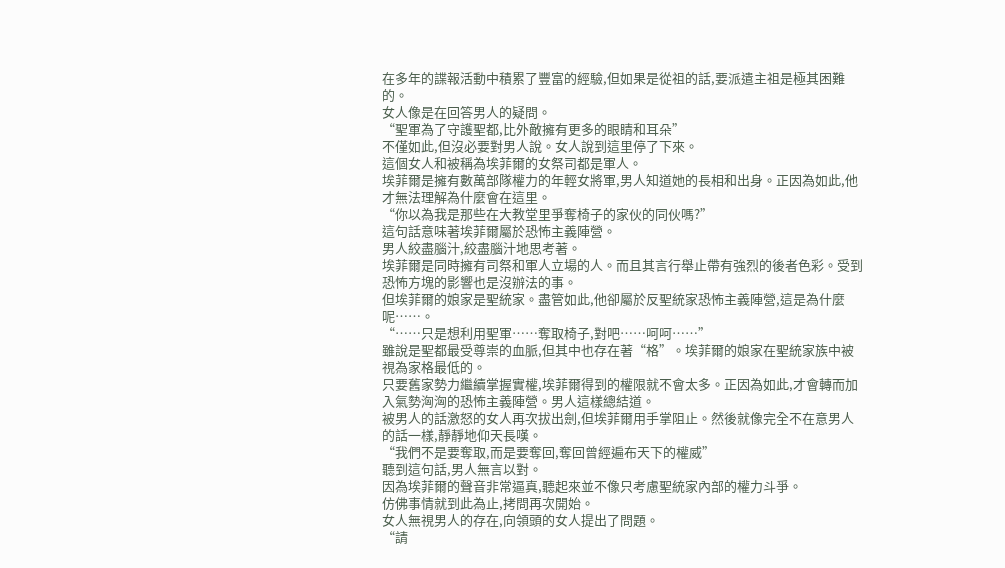在多年的諜報活動中積累了豐富的經驗,但如果是從祖的話,要派遣主祖是極其困難的。
女人像是在回答男人的疑問。
“聖軍為了守護聖都,比外敵擁有更多的眼睛和耳朵”
不僅如此,但沒必要對男人說。女人說到這里停了下來。
這個女人和被稱為埃菲爾的女祭司都是軍人。
埃菲爾是擁有數萬部隊權力的年輕女將軍,男人知道她的長相和出身。正因為如此,他才無法理解為什麼會在這里。
“你以為我是那些在大教堂里爭奪椅子的家伙的同伙嗎?”
這句話意味著埃菲爾屬於恐怖主義陣營。
男人絞盡腦汁,絞盡腦汁地思考著。
埃菲爾是同時擁有司祭和軍人立場的人。而且其言行舉止帶有強烈的後者色彩。受到恐怖方塊的影響也是沒辦法的事。
但埃菲爾的娘家是聖統家。盡管如此,他卻屬於反聖統家恐怖主義陣營,這是為什麼呢……。
“……只是想利用聖軍……奪取椅子,對吧……呵呵……”
雖說是聖都最受尊崇的血脈,但其中也存在著“格”。埃菲爾的娘家在聖統家族中被視為家格最低的。
只要舊家勢力繼續掌握實權,埃菲爾得到的權限就不會太多。正因為如此,才會轉而加入氣勢洶洶的恐怖主義陣營。男人這樣總結道。
被男人的話激怒的女人再次拔出劍,但埃菲爾用手掌阻止。然後就像完全不在意男人的話一樣,靜靜地仰天長嘆。
“我們不是要奪取,而是要奪回,奪回曾經遍布天下的權威”
聽到這句話,男人無言以對。
因為埃菲爾的聲音非常逼真,聽起來並不像只考慮聖統家內部的權力斗爭。
仿佛事情就到此為止,拷問再次開始。
女人無視男人的存在,向領頭的女人提出了問題。
“請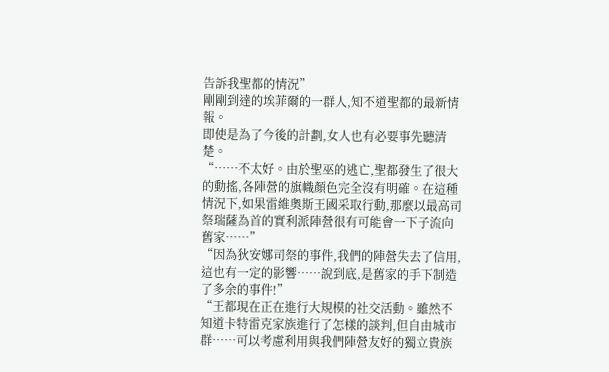告訴我聖都的情況”
剛剛到達的埃菲爾的一群人,知不道聖都的最新情報。
即使是為了今後的計劃,女人也有必要事先聽清楚。
“……不太好。由於聖巫的逃亡,聖都發生了很大的動搖,各陣營的旗幟顏色完全沒有明確。在這種情況下,如果雷維奧斯王國采取行動,那麼以最高司祭瑞薩為首的實利派陣營很有可能會一下子流向舊家……”
“因為狄安娜司祭的事件,我們的陣營失去了信用,這也有一定的影響……說到底,是舊家的手下制造了多余的事件!”
“王都現在正在進行大規模的社交活動。雖然不知道卡特雷克家族進行了怎樣的談判,但自由城市群……可以考慮利用與我們陣營友好的獨立貴族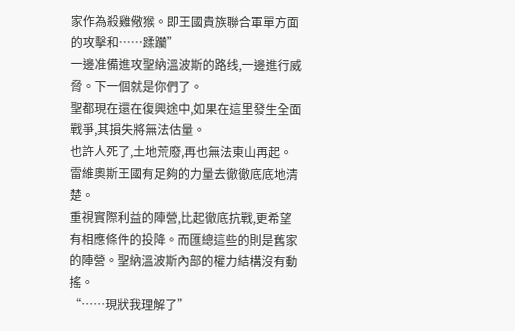家作為殺雞儆猴。即王國貴族聯合軍單方面的攻擊和……蹂躪”
一邊准備進攻聖納溫波斯的路线,一邊進行威脅。下一個就是你們了。
聖都現在還在復興途中,如果在這里發生全面戰爭,其損失將無法估量。
也許人死了,土地荒廢,再也無法東山再起。
雷維奧斯王國有足夠的力量去徹徹底底地清楚。
重視實際利益的陣營,比起徹底抗戰,更希望有相應條件的投降。而匯總這些的則是舊家的陣營。聖納溫波斯內部的權力結構沒有動搖。
“……現狀我理解了”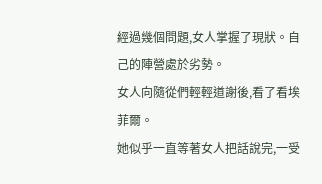經過幾個問題,女人掌握了現狀。自己的陣營處於劣勢。
女人向隨從們輕輕道謝後,看了看埃菲爾。
她似乎一直等著女人把話說完,一受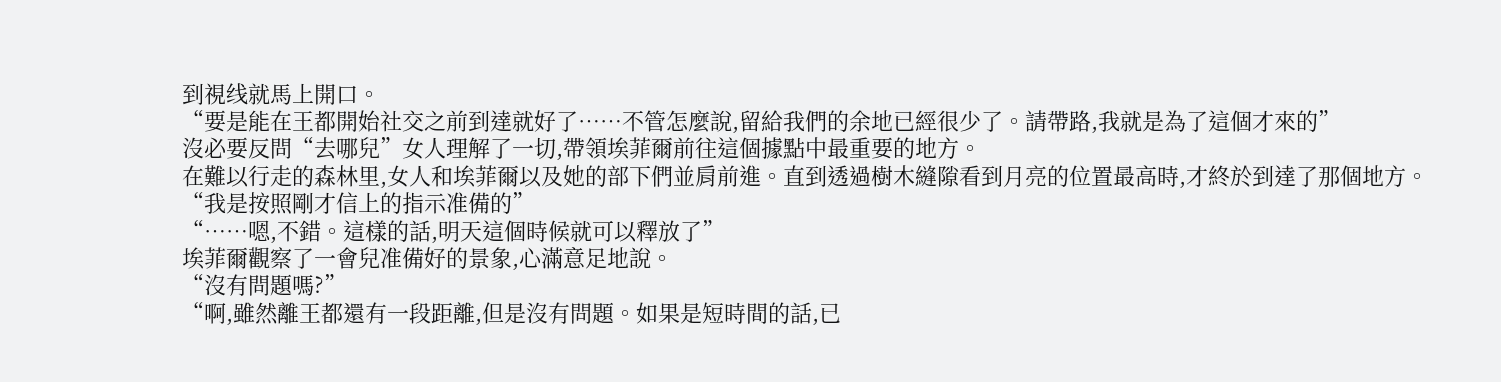到視线就馬上開口。
“要是能在王都開始社交之前到達就好了……不管怎麼說,留給我們的余地已經很少了。請帶路,我就是為了這個才來的”
沒必要反問“去哪兒”女人理解了一切,帶領埃菲爾前往這個據點中最重要的地方。
在難以行走的森林里,女人和埃菲爾以及她的部下們並肩前進。直到透過樹木縫隙看到月亮的位置最高時,才終於到達了那個地方。
“我是按照剛才信上的指示准備的”
“……嗯,不錯。這樣的話,明天這個時候就可以釋放了”
埃菲爾觀察了一會兒准備好的景象,心滿意足地說。
“沒有問題嗎?”
“啊,雖然離王都還有一段距離,但是沒有問題。如果是短時間的話,已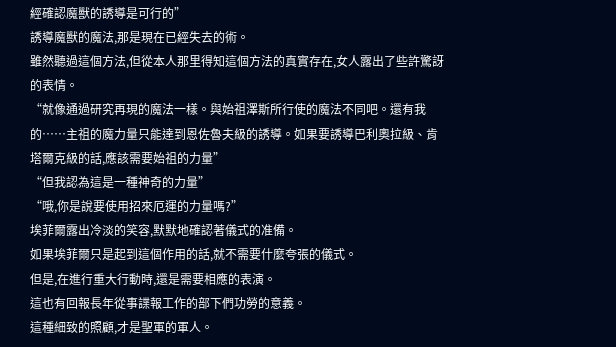經確認魔獸的誘導是可行的”
誘導魔獸的魔法,那是現在已經失去的術。
雖然聽過這個方法,但從本人那里得知這個方法的真實存在,女人露出了些許驚訝的表情。
“就像通過研究再現的魔法一樣。與始祖澤斯所行使的魔法不同吧。還有我的……主祖的魔力量只能達到恩佐魯夫級的誘導。如果要誘導巴利奧拉級、肯塔爾克級的話,應該需要始祖的力量”
“但我認為這是一種神奇的力量”
“哦,你是說要使用招來厄運的力量嗎?”
埃菲爾露出冷淡的笑容,默默地確認著儀式的准備。
如果埃菲爾只是起到這個作用的話,就不需要什麼夸張的儀式。
但是,在進行重大行動時,還是需要相應的表演。
這也有回報長年從事諜報工作的部下們功勞的意義。
這種細致的照顧,才是聖軍的軍人。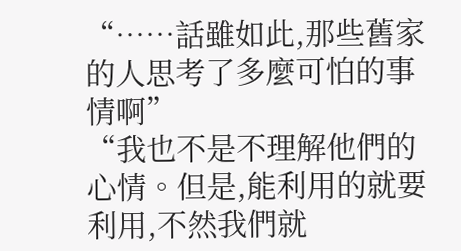“……話雖如此,那些舊家的人思考了多麼可怕的事情啊”
“我也不是不理解他們的心情。但是,能利用的就要利用,不然我們就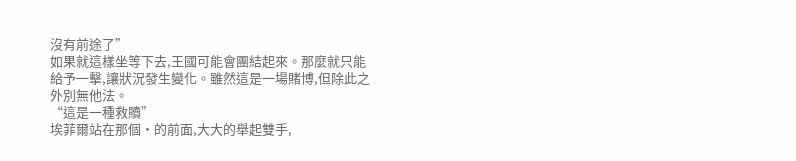沒有前途了”
如果就這樣坐等下去,王國可能會團結起來。那麼就只能給予一擊,讓狀況發生變化。雖然這是一場賭博,但除此之外別無他法。
“這是一種救贖”
埃菲爾站在那個·的前面,大大的舉起雙手,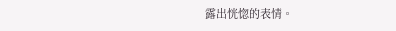露出恍惚的表情。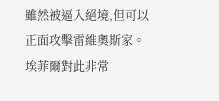雖然被逼入絕境,但可以正面攻擊雷維奧斯家。埃菲爾對此非常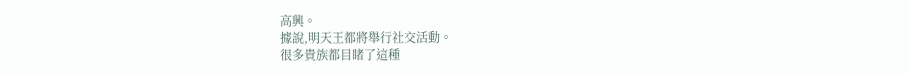高興。
據說,明天王都將舉行社交活動。
很多貴族都目睹了這種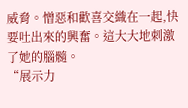威脅。憎惡和歡喜交織在一起,快要吐出來的興奮。這大大地刺激了她的腦髓。
“展示力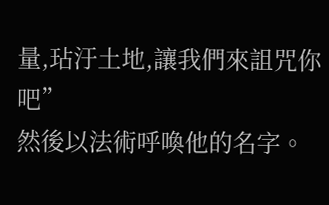量,玷汙土地,讓我們來詛咒你吧”
然後以法術呼喚他的名字。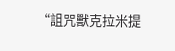“詛咒獸克拉米提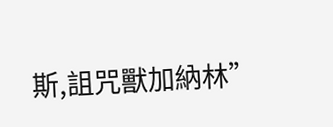斯,詛咒獸加納林”